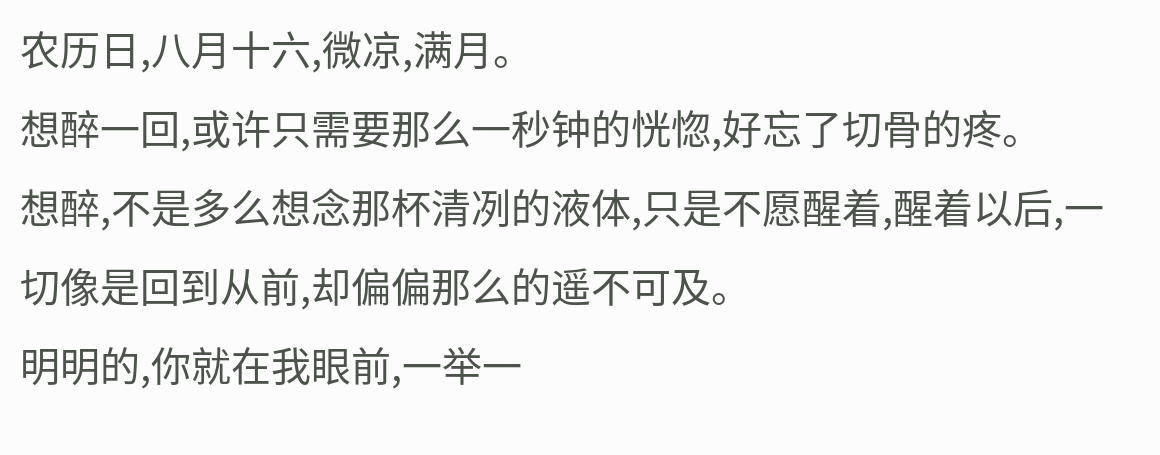农历日,八月十六,微凉,满月。
想醉一回,或许只需要那么一秒钟的恍惚,好忘了切骨的疼。
想醉,不是多么想念那杯清冽的液体,只是不愿醒着,醒着以后,一切像是回到从前,却偏偏那么的遥不可及。
明明的,你就在我眼前,一举一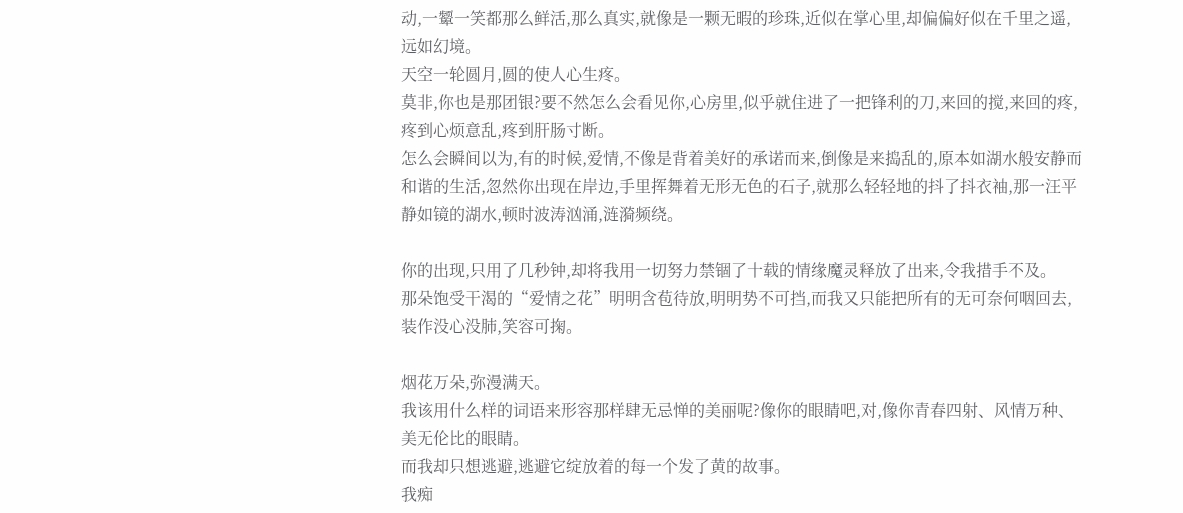动,一颦一笑都那么鲜活,那么真实,就像是一颗无暇的珍珠,近似在掌心里,却偏偏好似在千里之遥,远如幻境。
天空一轮圆月,圆的使人心生疼。
莫非,你也是那团银?要不然怎么会看见你,心房里,似乎就住进了一把锋利的刀,来回的搅,来回的疼,疼到心烦意乱,疼到肝肠寸断。
怎么会瞬间以为,有的时候,爱情,不像是背着美好的承诺而来,倒像是来捣乱的,原本如湖水般安静而和谐的生活,忽然你出现在岸边,手里挥舞着无形无色的石子,就那么轻轻地的抖了抖衣袖,那一汪平静如镜的湖水,顿时波涛汹涌,涟漪频绕。

你的出现,只用了几秒钟,却将我用一切努力禁锢了十载的情缘魔灵释放了出来,令我措手不及。
那朵饱受干渴的“爱情之花”明明含苞待放,明明势不可挡,而我又只能把所有的无可奈何咽回去,装作没心没肺,笑容可掬。

烟花万朵,弥漫满天。
我该用什么样的词语来形容那样肆无忌惮的美丽呢?像你的眼睛吧,对,像你青春四射、风情万种、美无伦比的眼睛。
而我却只想逃避,逃避它绽放着的每一个发了黄的故事。
我痴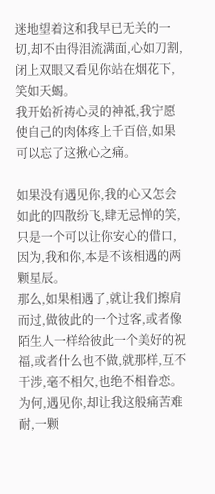迷地望着这和我早已无关的一切,却不由得泪流满面,心如刀割,闭上双眼又看见你站在烟花下,笑如天蝎。
我开始祈祷心灵的神祗,我宁愿使自己的肉体疼上千百倍,如果可以忘了这揪心之痛。

如果没有遇见你,我的心又怎会如此的四散纷飞,肆无忌惮的笑,只是一个可以让你安心的借口,因为,我和你,本是不该相遇的两颗星辰。
那么,如果相遇了,就让我们擦肩而过,做彼此的一个过客,或者像陌生人一样给彼此一个美好的祝福,或者什么也不做,就那样,互不干涉,毫不相欠,也绝不相眷恋。
为何,遇见你,却让我这般痛苦难耐,一颗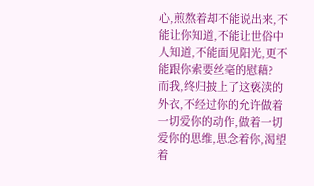心,煎熬着却不能说出来,不能让你知道,不能让世俗中人知道,不能面见阳光,更不能跟你索要丝毫的慰藉?
而我,终归披上了这亵渎的外衣,不经过你的允许做着一切爱你的动作,做着一切爱你的思维,思念着你,渴望着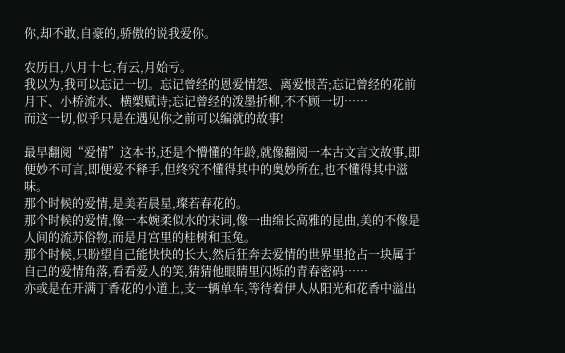你,却不敢,自豪的,骄傲的说我爱你。

农历日,八月十七,有云,月始亏。
我以为,我可以忘记一切。忘记曾经的恩爱情怨、离爱恨苦;忘记曾经的花前月下、小桥流水、横槊赋诗;忘记曾经的泼墨折柳,不不顾一切……
而这一切,似乎只是在遇见你之前可以编就的故事!

最早翻阅“爱情”这本书,还是个懵懂的年龄,就像翻阅一本古文言文故事,即便妙不可言,即便爱不释手,但终究不懂得其中的奥妙所在,也不懂得其中滋味。
那个时候的爱情,是美若晨星,璨若春花的。
那个时候的爱情,像一本婉柔似水的宋词,像一曲绵长高雅的昆曲,美的不像是人间的流苏俗物,而是月宫里的桂树和玉兔。
那个时候,只盼望自己能快快的长大,然后狂奔去爱情的世界里抢占一块属于自己的爱情角落,看看爱人的笑,猜猜他眼睛里闪烁的青春密码……
亦或是在开满丁香花的小道上,支一辆单车,等待着伊人从阳光和花香中溢出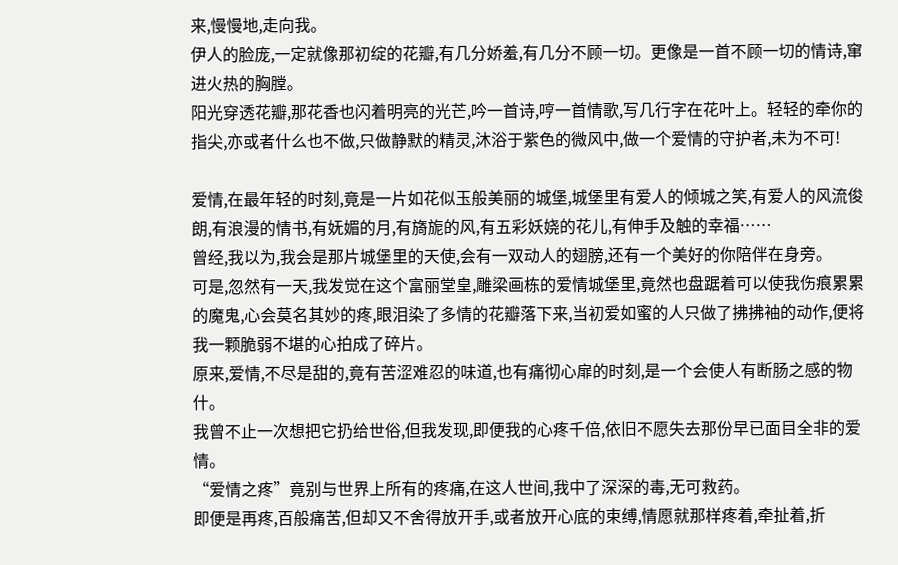来,慢慢地,走向我。
伊人的脸庞,一定就像那初绽的花瓣,有几分娇羞,有几分不顾一切。更像是一首不顾一切的情诗,窜进火热的胸膛。
阳光穿透花瓣,那花香也闪着明亮的光芒,吟一首诗,哼一首情歌,写几行字在花叶上。轻轻的牵你的指尖,亦或者什么也不做,只做静默的精灵,沐浴于紫色的微风中,做一个爱情的守护者,未为不可!

爱情,在最年轻的时刻,竟是一片如花似玉般美丽的城堡,城堡里有爱人的倾城之笑,有爱人的风流俊朗,有浪漫的情书,有妩媚的月,有旖旎的风,有五彩妖娆的花儿,有伸手及触的幸福……
曾经,我以为,我会是那片城堡里的天使,会有一双动人的翅膀,还有一个美好的你陪伴在身旁。
可是,忽然有一天,我发觉在这个富丽堂皇,雕梁画栋的爱情城堡里,竟然也盘踞着可以使我伤痕累累的魔鬼,心会莫名其妙的疼,眼泪染了多情的花瓣落下来,当初爱如蜜的人只做了拂拂袖的动作,便将我一颗脆弱不堪的心拍成了碎片。
原来,爱情,不尽是甜的,竟有苦涩难忍的味道,也有痛彻心扉的时刻,是一个会使人有断肠之感的物什。
我曾不止一次想把它扔给世俗,但我发现,即便我的心疼千倍,依旧不愿失去那份早已面目全非的爱情。
“爱情之疼”竟别与世界上所有的疼痛,在这人世间,我中了深深的毒,无可救药。
即便是再疼,百般痛苦,但却又不舍得放开手,或者放开心底的束缚,情愿就那样疼着,牵扯着,折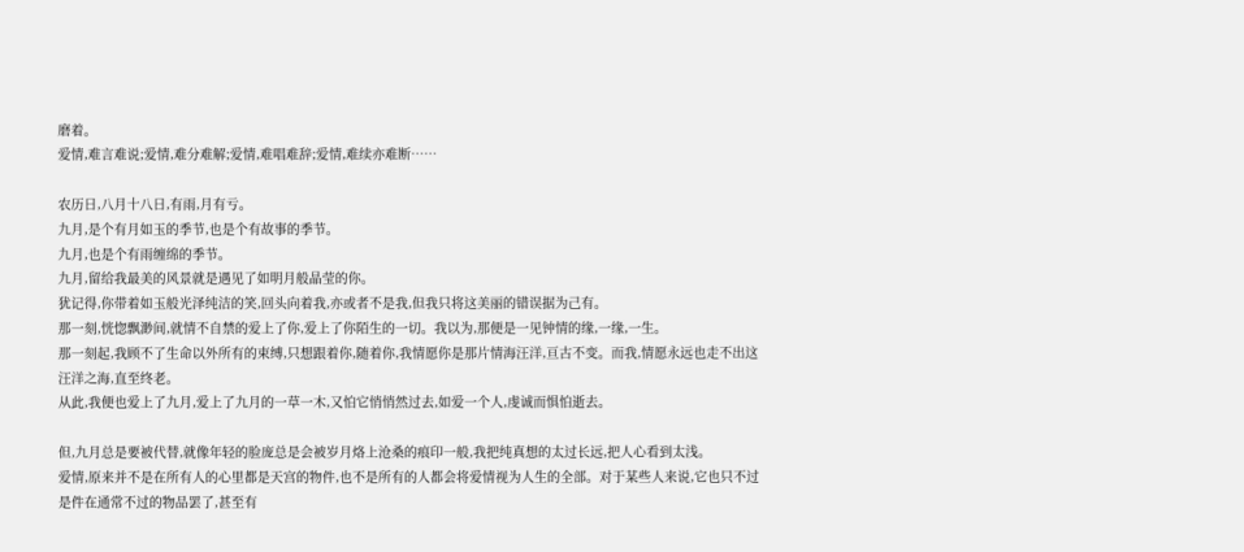磨着。
爱情,难言难说;爱情,难分难解;爱情,难唱难辞;爱情,难续亦难断……

农历日,八月十八日,有雨,月有亏。
九月,是个有月如玉的季节,也是个有故事的季节。
九月,也是个有雨缠绵的季节。
九月,留给我最美的风景就是遇见了如明月般晶莹的你。
犹记得,你带着如玉般光泽纯洁的笑,回头向着我,亦或者不是我,但我只将这美丽的错误据为己有。
那一刻,恍惚飘渺间,就情不自禁的爱上了你,爱上了你陌生的一切。我以为,那便是一见钟情的缘,一缘,一生。
那一刻起,我顾不了生命以外所有的束缚,只想跟着你,随着你,我情愿你是那片情海汪洋,亘古不变。而我,情愿永远也走不出这汪洋之海,直至终老。
从此,我便也爱上了九月,爱上了九月的一草一木,又怕它悄悄然过去,如爱一个人,虔诚而惧怕逝去。

但,九月总是要被代替,就像年轻的脸庞总是会被岁月烙上沧桑的痕印一般,我把纯真想的太过长远,把人心看到太浅。
爱情,原来并不是在所有人的心里都是天宫的物件,也不是所有的人都会将爱情视为人生的全部。对于某些人来说,它也只不过是件在通常不过的物品罢了,甚至有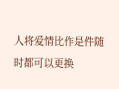人将爱情比作是件随时都可以更换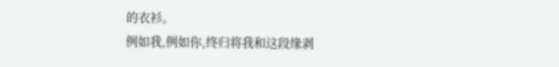的衣衫。
例如我,例如你,终归将我和这段缘剥